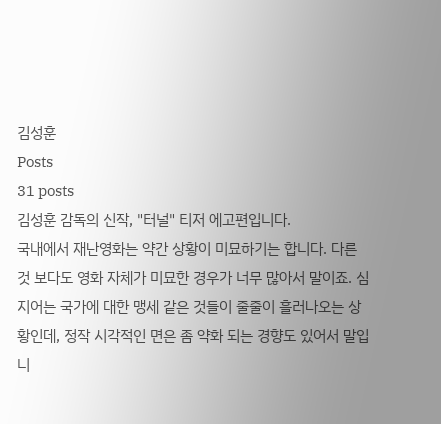김성훈
Posts
31 posts
김성훈 감독의 신작, "터널" 티저 에고편입니다.
국내에서 재난영화는 약간 상황이 미묘하기는 합니다. 다른 것 보다도 영화 자체가 미묘한 경우가 너무 많아서 말이죠. 심지어는 국가에 대한 맹세 같은 것들이 줄줄이 흘러나오는 상황인데, 정작 시각적인 면은 좀 약화 되는 경향도 있어서 말입니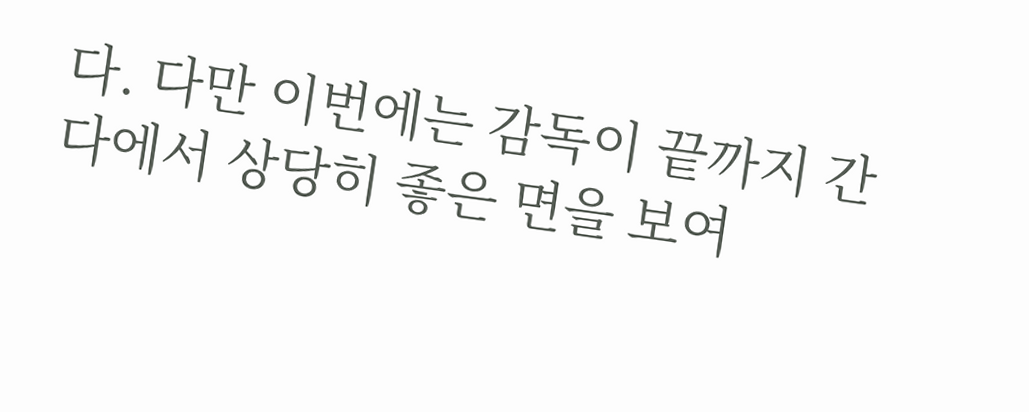다. 다만 이번에는 감독이 끝까지 간다에서 상당히 좋은 면을 보여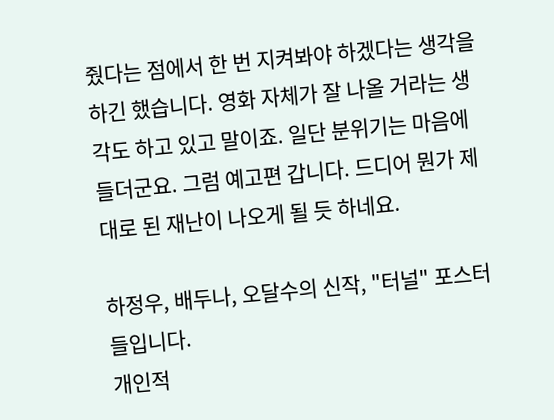줬다는 점에서 한 번 지켜봐야 하겠다는 생각을 하긴 했습니다. 영화 자체가 잘 나올 거라는 생각도 하고 있고 말이죠. 일단 분위기는 마음에 들더군요. 그럼 예고편 갑니다. 드디어 뭔가 제대로 된 재난이 나오게 될 듯 하네요.

하정우, 배두나, 오달수의 신작, "터널" 포스터들입니다.
개인적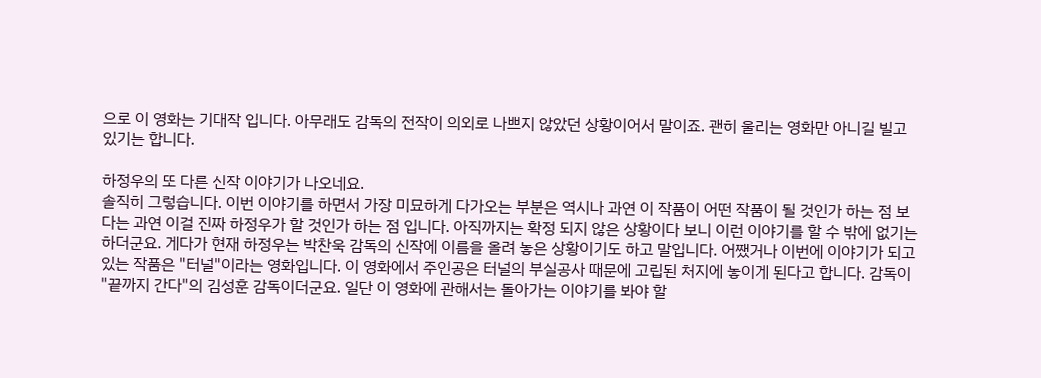으로 이 영화는 기대작 입니다. 아무래도 감독의 전작이 의외로 나쁘지 않았던 상황이어서 말이죠. 괜히 울리는 영화만 아니길 빌고 있기는 합니다.

하정우의 또 다른 신작 이야기가 나오네요.
솔직히 그렇습니다. 이번 이야기를 하면서 가장 미묘하게 다가오는 부분은 역시나 과연 이 작품이 어떤 작품이 될 것인가 하는 점 보다는 과연 이걸 진짜 하정우가 할 것인가 하는 점 입니다. 아직까지는 확정 되지 않은 상황이다 보니 이런 이야기를 할 수 밖에 없기는 하더군요. 게다가 현재 하정우는 박찬욱 감독의 신작에 이름을 올려 놓은 상황이기도 하고 말입니다. 어쨌거나 이번에 이야기가 되고 있는 작품은 "터널"이라는 영화입니다. 이 영화에서 주인공은 터널의 부실공사 때문에 고립된 처지에 놓이게 된다고 합니다. 감독이 "끝까지 간다"의 김성훈 감독이더군요. 일단 이 영화에 관해서는 돌아가는 이야기를 봐야 할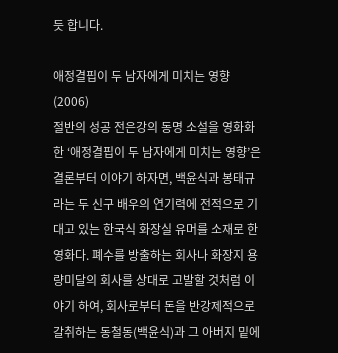듯 합니다.

애정결핍이 두 남자에게 미치는 영향 (2006)
절반의 성공 전은강의 동명 소설을 영화화한 ‘애정결핍이 두 남자에게 미치는 영향’은 결론부터 이야기 하자면, 백윤식과 봉태규라는 두 신구 배우의 연기력에 전적으로 기대고 있는 한국식 화장실 유머를 소재로 한 영화다. 폐수를 방출하는 회사나 화장지 용량미달의 회사를 상대로 고발할 것처럼 이야기 하여, 회사로부터 돈을 반강제적으로 갈취하는 동철동(백윤식)과 그 아버지 밑에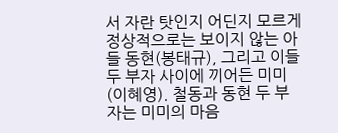서 자란 탓인지 어딘지 모르게 정상적으로는 보이지 않는 아들 동현(봉태규), 그리고 이들 두 부자 사이에 끼어든 미미(이혜영). 철동과 동현 두 부자는 미미의 마음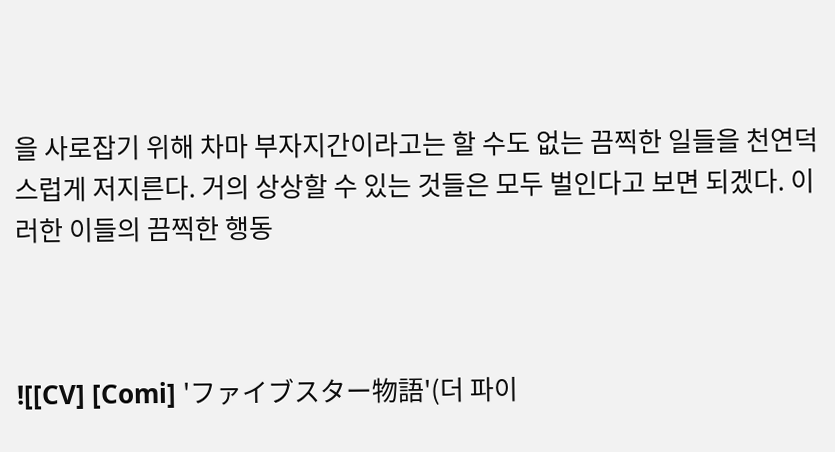을 사로잡기 위해 차마 부자지간이라고는 할 수도 없는 끔찍한 일들을 천연덕스럽게 저지른다. 거의 상상할 수 있는 것들은 모두 벌인다고 보면 되겠다. 이러한 이들의 끔찍한 행동



![[CV] [Comi] 'ファイブスター物語'(더 파이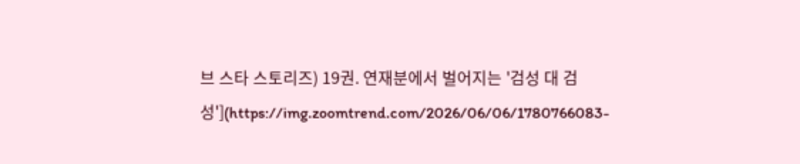브 스타 스토리즈) 19권. 연재분에서 벌어지는 '검성 대 검성'](https://img.zoomtrend.com/2026/06/06/1780766083-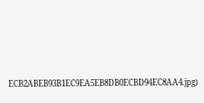ECB2ABEB93B1EC9EA5EB8DB0ECBD94EC8AA4.jpg)